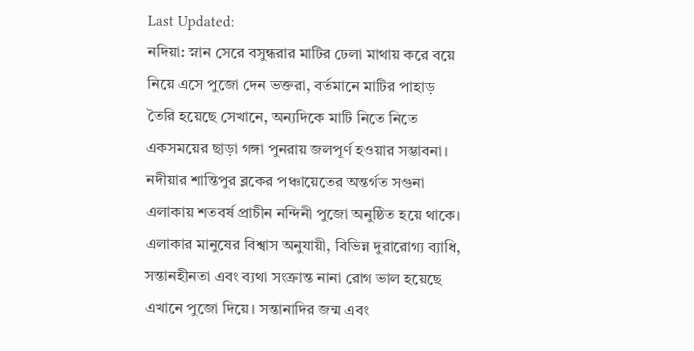Last Updated:
নদিয়া: স্নান সেরে বসুন্ধরার মাটির ঢেলা মাথায় করে বয়ে নিয়ে এসে পুজো দেন ভক্তরা, বর্তমানে মাটির পাহাড় তৈরি হয়েছে সেখানে, অন্যদিকে মাটি নিতে নিতে একসময়ের ছাড়া গঙ্গা পুনরায় জলপূর্ণ হওয়ার সম্ভাবনা। নদীয়ার শান্তিপুর ব্লকের পঞ্চায়েতের অন্তর্গত সগুনা এলাকায় শতবর্ষ প্রাচীন নন্দিনী পুজো অনুষ্ঠিত হয়ে থাকে। এলাকার মানুষের বিশ্বাস অনুযায়ী, বিভিন্ন দুরারোগ্য ব্যাধি, সন্তানহীনতা এবং ব্যথা সংক্রান্ত নানা রোগ ভাল হয়েছে এখানে পুজো দিয়ে। সন্তানাদির জন্ম এবং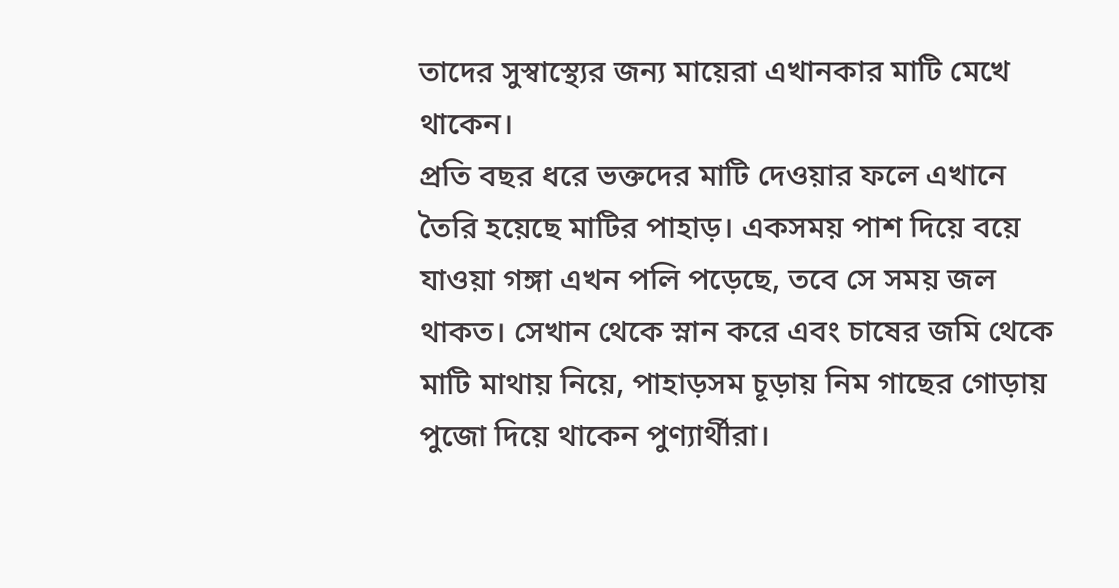তাদের সুস্বাস্থ্যের জন্য মায়েরা এখানকার মাটি মেখে থাকেন।
প্রতি বছর ধরে ভক্তদের মাটি দেওয়ার ফলে এখানে তৈরি হয়েছে মাটির পাহাড়। একসময় পাশ দিয়ে বয়ে যাওয়া গঙ্গা এখন পলি পড়েছে, তবে সে সময় জল থাকত। সেখান থেকে স্নান করে এবং চাষের জমি থেকে মাটি মাথায় নিয়ে, পাহাড়সম চূড়ায় নিম গাছের গোড়ায় পুজো দিয়ে থাকেন পুণ্যার্থীরা।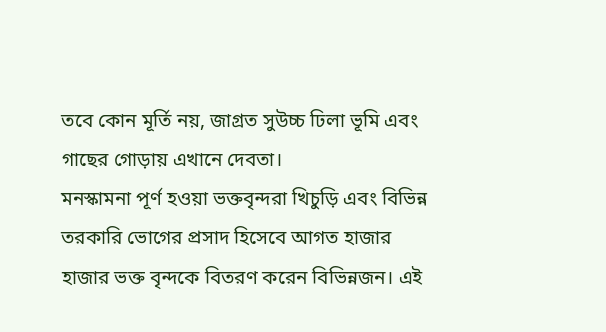তবে কোন মূর্তি নয়, জাগ্রত সুউচ্চ ঢিলা ভূমি এবং গাছের গোড়ায় এখানে দেবতা।
মনস্কামনা পূর্ণ হওয়া ভক্তবৃন্দরা খিচুড়ি এবং বিভিন্ন তরকারি ভোগের প্রসাদ হিসেবে আগত হাজার হাজার ভক্ত বৃন্দকে বিতরণ করেন বিভিন্নজন। এই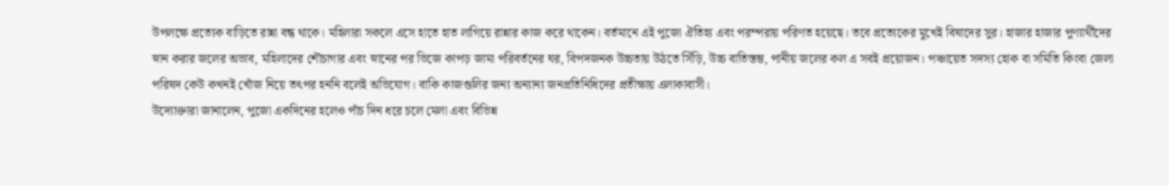উপলক্ষে প্রত্যেক বাড়িতে রান্না বন্ধ থাকে। মহিলারা সকলে এসে হাতে হাত লাগিয়ে রান্নার কাজ করে থাকেন। বর্তমানে এই পুজো ঐতিহ্য এবং পরম্পরায় পরিণত হয়েছে। তবে প্রত্যেকের মুখেই বিষাদের সুর। হাজার হাজার পুণ্যার্থীদের স্নান করার জলের অভাব, মহিলাদের শৌচাগার এবং স্নানের পর ভিজে কাপড় জামা পরিবর্তনের ঘর, বিপদজনক উচ্চতায় উঠতে সিঁড়ি, উচ্চ বাতিস্তম্ভ, পানীয় জলের কল এ সবই প্রয়োজন। পঞ্চায়েত সদস্য হোক বা সমিতি কিংবা জেলা পরিষদ কেউ কখনই খোঁজ নিয়ে তৎপর হননি বলেই অভিযোগ। বাকি কাজগুলির জন্য অন্যান্য জনপ্রতিনিধিদের প্রতীক্ষায় এলাকাবাসী।
উদ্যোক্তারা জানালেন, পুজো একদিনের হলেও পাঁচ দিন ধরে চলে মেলা এবং বিভিন্ন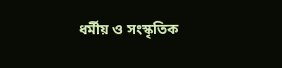ধর্মীয় ও সংস্কৃতিক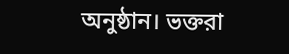অনুষ্ঠান। ভক্তরা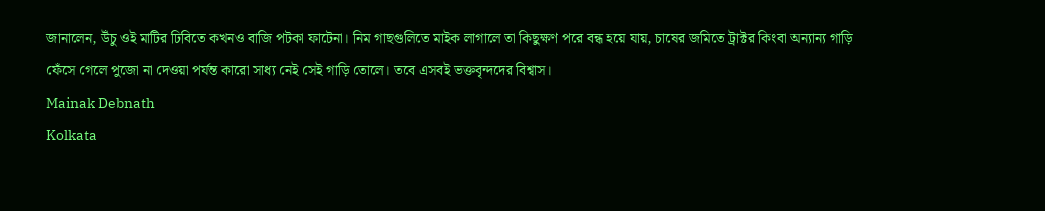জানালেন, উঁচু ওই মাটির ঢিবিতে কখনও বাজি পটকা ফাটেনা। নিম গাছগুলিতে মাইক লাগালে তা কিছুক্ষণ পরে বন্ধ হয়ে যায়, চাষের জমিতে ট্রাক্টর কিংবা অন্যান্য গাড়ি ফেঁসে গেলে পুজো না দেওয়া পর্যন্ত কারো সাধ্য নেই সেই গাড়ি তোলে। তবে এসবই ভক্তবৃন্দদের বিশ্বাস।
Mainak Debnath
Kolkata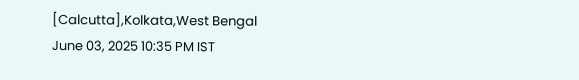[Calcutta],Kolkata,West Bengal
June 03, 2025 10:35 PM IST